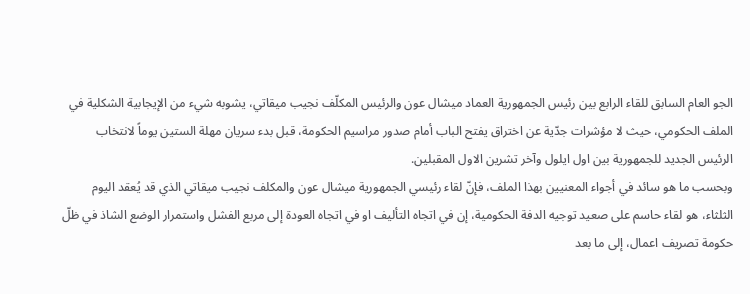الجو العام السابق للقاء الرابع بين رئيس الجمهورية العماد ميشال عون والرئيس المكلّف نجيب ميقاتي، يشوبه شيء من الإيجابية الشكلية في الملف الحكومي، حيث لا مؤشرات جدّية عن اختراق يفتح الباب أمام صدور مراسيم الحكومة، قبل بدء سريان مهلة الستين يوماً لانتخاب الرئيس الجديد للجمهورية بين اول ايلول وآخر تشرين الاول المقبلين.
وبحسب ما هو سائد في أجواء المعنيين بهذا الملف، فإنّ لقاء رئيسي الجمهورية ميشال عون والمكلف نجيب ميقاتي الذي قد يُعقد اليوم الثلثاء، هو لقاء حاسم على صعيد توجيه الدفة الحكومية، إن في اتجاه التأليف او في اتجاه العودة إلى مربع الفشل واستمرار الوضع الشاذ في ظلّ حكومة تصريف اعمال، إلى ما بعد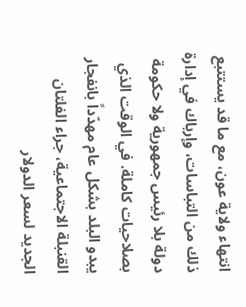انتهاء ولاية عون، مع ما قد يستتبع ذلك من التباسات، وإرباك في إدارة دولة بلا رئيس جمهورية ولا حكومة بصلاحيات كاملة. في الوقت الذي يبدو البلد بشكل عام مهدّداً بانفجار القنبلة الاجتماعية، جراء الفلتان الجديد لسعر الدولار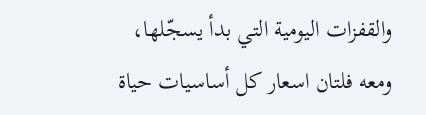والقفزات اليومية التي بدأ يسجّلها، ومعه فلتان اسعار كل أساسيات حياة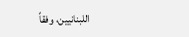اللبنانيين، وفقاً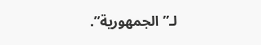لـ”الجمهورية”.